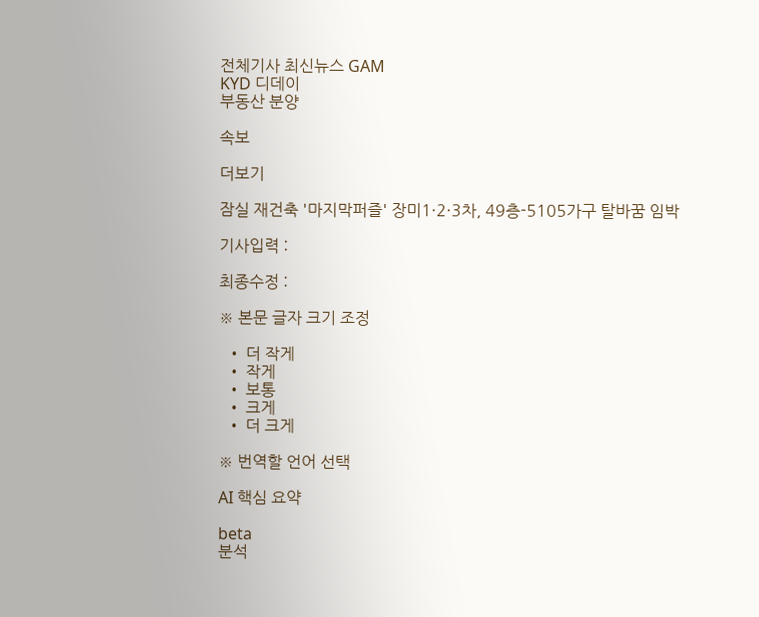전체기사 최신뉴스 GAM
KYD 디데이
부동산 분양

속보

더보기

잠실 재건축 '마지막퍼즐' 장미1·2·3차, 49층-5105가구 탈바꿈 임박

기사입력 :

최종수정 :

※ 본문 글자 크기 조정

  • 더 작게
  • 작게
  • 보통
  • 크게
  • 더 크게

※ 번역할 언어 선택

AI 핵심 요약

beta
분석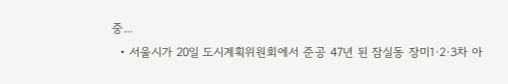중...
  • 서울시가 20일 도시계획위원회에서 준공 47년 된 잠실동 장미1·2·3차 아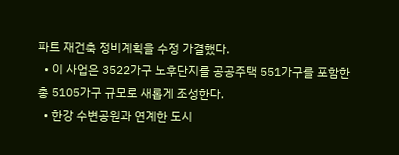파트 재건축 정비계획을 수정 가결했다.
  • 이 사업은 3522가구 노후단지를 공공주택 551가구를 포함한 총 5105가구 규모로 새롭게 조성한다.
  • 한강 수변공원과 연계한 도시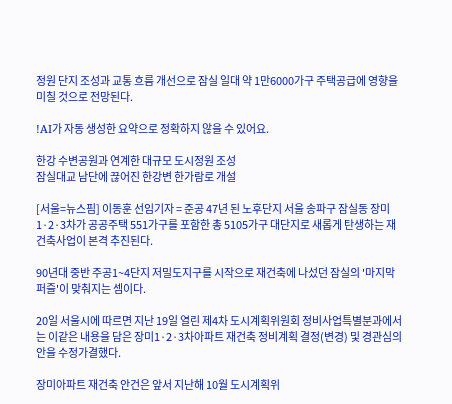정원 단지 조성과 교통 흐름 개선으로 잠실 일대 약 1만6000가구 주택공급에 영향을 미칠 것으로 전망된다.

!AI가 자동 생성한 요약으로 정확하지 않을 수 있어요.

한강 수변공원과 연계한 대규모 도시정원 조성
잠실대교 남단에 끊어진 한강변 한가람로 개설

[서울=뉴스핌] 이동훈 선임기자 = 준공 47년 된 노후단지 서울 송파구 잠실동 장미1·2·3차가 공공주택 551가구를 포함한 총 5105가구 대단지로 새롭게 탄생하는 재건축사업이 본격 추진된다.

90년대 중반 주공1~4단지 저밀도지구를 시작으로 재건축에 나섰던 잠실의 '마지막 퍼즐'이 맞춰지는 셈이다.

20일 서울시에 따르면 지난 19일 열린 제4차 도시계획위원회 정비사업특별분과에서는 이같은 내용을 담은 장미1·2·3차아파트 재건축 정비계획 결정(변경) 및 경관심의안을 수정가결했다.

장미아파트 재건축 안건은 앞서 지난해 10월 도시계획위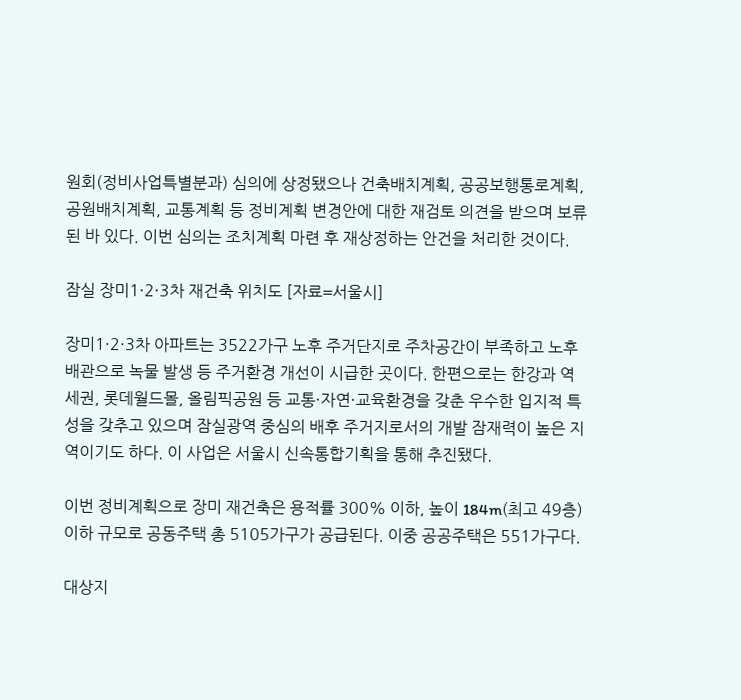원회(정비사업특별분과) 심의에 상정됐으나 건축배치계획, 공공보행통로계획, 공원배치계획, 교통계획 등 정비계획 변경안에 대한 재검토 의견을 받으며 보류된 바 있다. 이번 심의는 조치계획 마련 후 재상정하는 안건을 처리한 것이다.

잠실 장미1·2·3차 재건축 위치도 [자료=서울시]

장미1·2·3차 아파트는 3522가구 노후 주거단지로 주차공간이 부족하고 노후 배관으로 녹물 발생 등 주거환경 개선이 시급한 곳이다. 한편으로는 한강과 역세권, 롯데월드몰, 올림픽공원 등 교통·자연·교육환경을 갖춘 우수한 입지적 특성을 갖추고 있으며 잠실광역 중심의 배후 주거지로서의 개발 잠재력이 높은 지역이기도 하다. 이 사업은 서울시 신속통합기획을 통해 추진됐다.

이번 정비계획으로 장미 재건축은 용적률 300% 이하, 높이 184m(최고 49층) 이하 규모로 공동주택 총 5105가구가 공급된다. 이중 공공주택은 551가구다.

대상지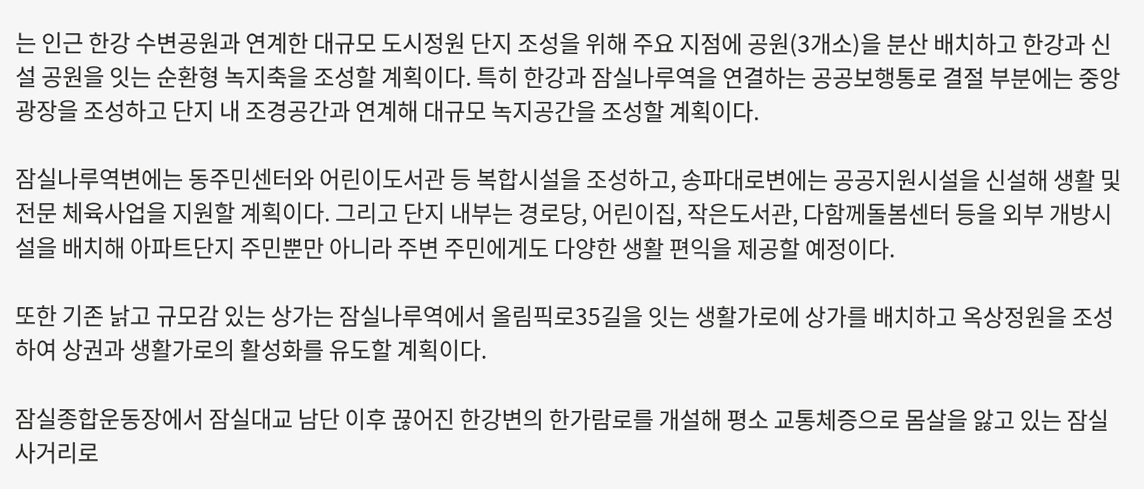는 인근 한강 수변공원과 연계한 대규모 도시정원 단지 조성을 위해 주요 지점에 공원(3개소)을 분산 배치하고 한강과 신설 공원을 잇는 순환형 녹지축을 조성할 계획이다. 특히 한강과 잠실나루역을 연결하는 공공보행통로 결절 부분에는 중앙광장을 조성하고 단지 내 조경공간과 연계해 대규모 녹지공간을 조성할 계획이다.

잠실나루역변에는 동주민센터와 어린이도서관 등 복합시설을 조성하고, 송파대로변에는 공공지원시설을 신설해 생활 및 전문 체육사업을 지원할 계획이다. 그리고 단지 내부는 경로당, 어린이집, 작은도서관, 다함께돌봄센터 등을 외부 개방시설을 배치해 아파트단지 주민뿐만 아니라 주변 주민에게도 다양한 생활 편익을 제공할 예정이다.

또한 기존 낡고 규모감 있는 상가는 잠실나루역에서 올림픽로35길을 잇는 생활가로에 상가를 배치하고 옥상정원을 조성하여 상권과 생활가로의 활성화를 유도할 계획이다.

잠실종합운동장에서 잠실대교 남단 이후 끊어진 한강변의 한가람로를 개설해 평소 교통체증으로 몸살을 앓고 있는 잠실사거리로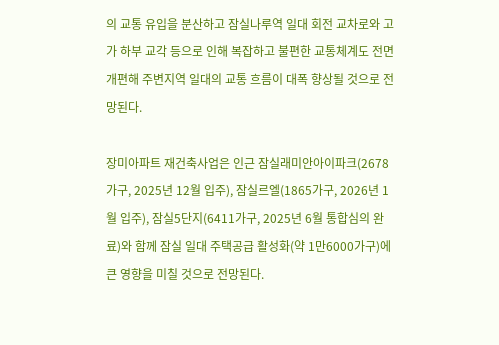의 교통 유입을 분산하고 잠실나루역 일대 회전 교차로와 고가 하부 교각 등으로 인해 복잡하고 불편한 교통체계도 전면 개편해 주변지역 일대의 교통 흐름이 대폭 향상될 것으로 전망된다.

장미아파트 재건축사업은 인근 잠실래미안아이파크(2678가구, 2025년 12월 입주), 잠실르엘(1865가구, 2026년 1월 입주), 잠실5단지(6411가구, 2025년 6월 통합심의 완료)와 함께 잠실 일대 주택공급 활성화(약 1만6000가구)에 큰 영향을 미칠 것으로 전망된다.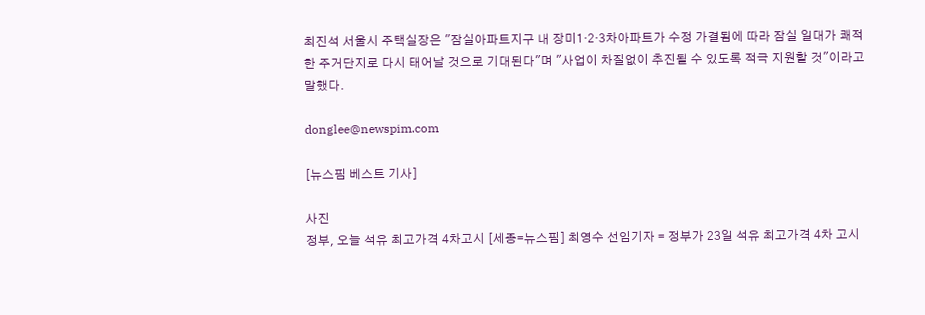최진석 서울시 주택실장은 "잠실아파트지구 내 장미1·2·3차아파트가 수정 가결됨에 따라 잠실 일대가 쾌적한 주거단지로 다시 태어날 것으로 기대된다"며 "사업이 차질없이 추진될 수 있도록 적극 지원할 것"이라고 말했다.

donglee@newspim.com

[뉴스핌 베스트 기사]

사진
정부, 오늘 석유 최고가격 4차고시 [세종=뉴스핌] 최영수 선임기자 = 정부가 23일 석유 최고가격 4차 고시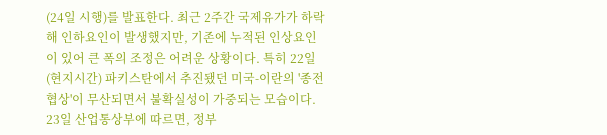(24일 시행)를 발표한다. 최근 2주간 국제유가가 하락해 인하요인이 발생했지만, 기존에 누적된 인상요인이 있어 큰 폭의 조정은 어려운 상황이다. 특히 22일(현지시간) 파키스탄에서 추진됐던 미국-이란의 '종전 협상'이 무산되면서 불확실성이 가중되는 모습이다. 23일 산업통상부에 따르면, 정부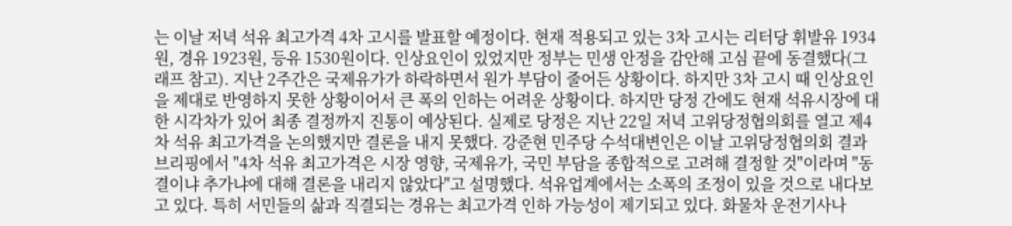는 이날 저녁 석유 최고가격 4차 고시를 발표할 예정이다. 현재 적용되고 있는 3차 고시는 리터당 휘발유 1934원, 경유 1923원, 등유 1530원이다. 인상요인이 있었지만 정부는 민생 안정을 감안해 고심 끝에 동결했다(그래프 참고). 지난 2주간은 국제유가가 하락하면서 원가 부담이 줄어든 상황이다. 하지만 3차 고시 때 인상요인을 제대로 반영하지 못한 상황이어서 큰 폭의 인하는 어려운 상황이다. 하지만 당정 간에도 현재 석유시장에 대한 시각차가 있어 최종 결정까지 진통이 예상된다. 실제로 당정은 지난 22일 저녁 고위당정협의회를 열고 제4차 석유 최고가격을 논의했지만 결론을 내지 못했다. 강준현 민주당 수석대변인은 이날 고위당정협의회 결과 브리핑에서 "4차 석유 최고가격은 시장 영향, 국제유가, 국민 부담을 종합적으로 고려해 결정할 것"이라며 "동결이냐 추가냐에 대해 결론을 내리지 않았다"고 설명했다. 석유업계에서는 소폭의 조정이 있을 것으로 내다보고 있다. 특히 서민들의 삶과 직결되는 경유는 최고가격 인하 가능성이 제기되고 있다. 화물차 운전기사나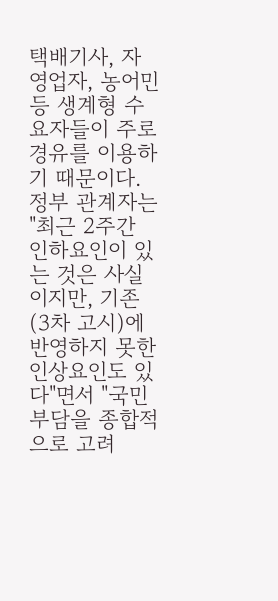택배기사, 자영업자, 농어민 등 생계형 수요자들이 주로 경유를 이용하기 때문이다. 정부 관계자는 "최근 2주간 인하요인이 있는 것은 사실이지만, 기존(3차 고시)에 반영하지 못한 인상요인도 있다"면서 "국민 부담을 종합적으로 고려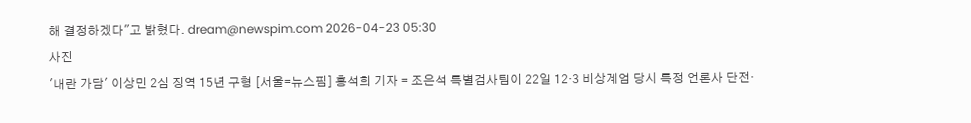해 결정하겠다"고 밝혔다. dream@newspim.com 2026-04-23 05:30
사진
'내란 가담' 이상민 2심 징역 15년 구형 [서울=뉴스핌] 홍석희 기자 = 조은석 특별검사팀이 22일 12·3 비상계엄 당시 특정 언론사 단전·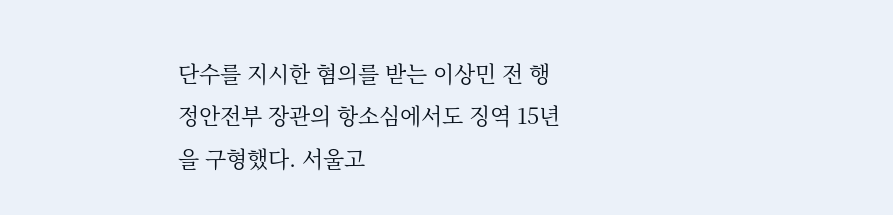단수를 지시한 혐의를 받는 이상민 전 행정안전부 장관의 항소심에서도 징역 15년을 구형했다. 서울고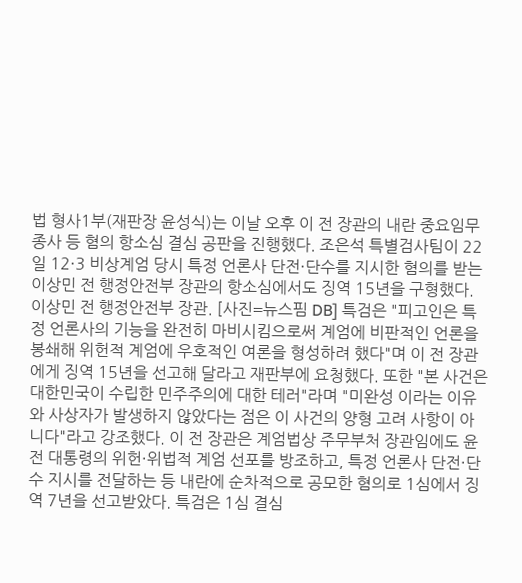법 형사1부(재판장 윤성식)는 이날 오후 이 전 장관의 내란 중요임무 종사 등 혐의 항소심 결심 공판을 진행했다. 조은석 특별검사팀이 22일 12·3 비상계엄 당시 특정 언론사 단전·단수를 지시한 혐의를 받는 이상민 전 행정안전부 장관의 항소심에서도 징역 15년을 구형했다. 이상민 전 행정안전부 장관. [사진=뉴스핌 DB] 특검은 "피고인은 특정 언론사의 기능을 완전히 마비시킴으로써 계엄에 비판적인 언론을 봉쇄해 위헌적 계엄에 우호적인 여론을 형성하려 했다"며 이 전 장관에게 징역 15년을 선고해 달라고 재판부에 요청했다. 또한 "본 사건은 대한민국이 수립한 민주주의에 대한 테러"라며 "미완성 이라는 이유와 사상자가 발생하지 않았다는 점은 이 사건의 양형 고려 사항이 아니다"라고 강조했다. 이 전 장관은 계엄법상 주무부처 장관임에도 윤 전 대통령의 위헌·위법적 계엄 선포를 방조하고, 특정 언론사 단전·단수 지시를 전달하는 등 내란에 순차적으로 공모한 혐의로 1심에서 징역 7년을 선고받았다. 특검은 1심 결심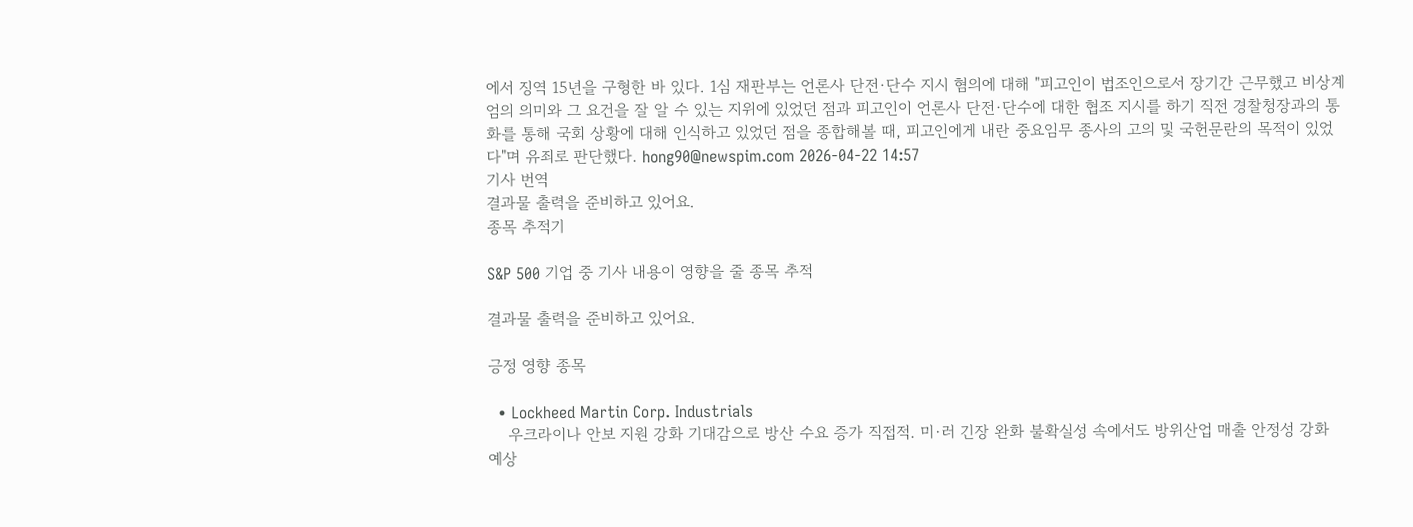에서 징역 15년을 구형한 바 있다. 1심 재판부는 언론사 단전·단수 지시 혐의에 대해 "피고인이 법조인으로서 장기간 근무했고 비상계엄의 의미와 그 요건을 잘 알 수 있는 지위에 있었던 점과 피고인이 언론사 단전·단수에 대한 협조 지시를 하기 직전 경찰청장과의 통화를 통해 국회 상황에 대해 인식하고 있었던 점을 종합해볼 때, 피고인에게 내란 중요임무 종사의 고의 및 국헌문란의 목적이 있었다"며 유죄로 판단했다. hong90@newspim.com 2026-04-22 14:57
기사 번역
결과물 출력을 준비하고 있어요.
종목 추적기

S&P 500 기업 중 기사 내용이 영향을 줄 종목 추적

결과물 출력을 준비하고 있어요.

긍정 영향 종목

  • Lockheed Martin Corp. Industrials
    우크라이나 안보 지원 강화 기대감으로 방산 수요 증가 직접적. 미·러 긴장 완화 불확실성 속에서도 방위산업 매출 안정성 강화 예상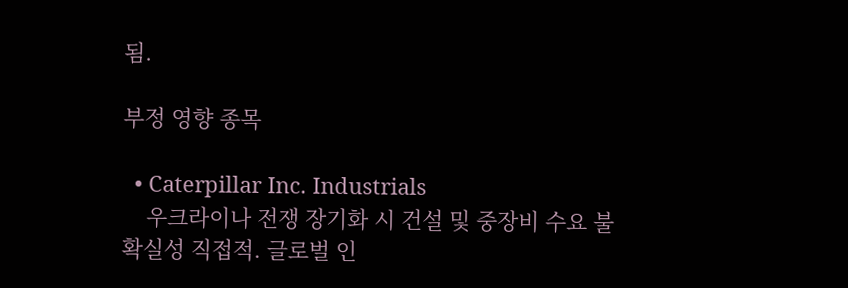됨.

부정 영향 종목

  • Caterpillar Inc. Industrials
    우크라이나 전쟁 장기화 시 건설 및 중장비 수요 불확실성 직접적. 글로벌 인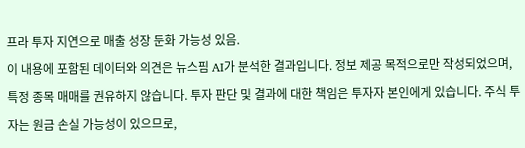프라 투자 지연으로 매출 성장 둔화 가능성 있음.
이 내용에 포함된 데이터와 의견은 뉴스핌 AI가 분석한 결과입니다. 정보 제공 목적으로만 작성되었으며, 특정 종목 매매를 권유하지 않습니다. 투자 판단 및 결과에 대한 책임은 투자자 본인에게 있습니다. 주식 투자는 원금 손실 가능성이 있으므로,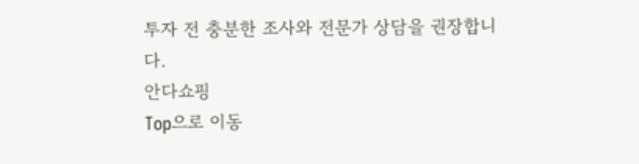투자 전 충분한 조사와 전문가 상담을 권장합니다.
안다쇼핑
Top으로 이동